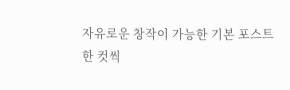자유로운 창작이 가능한 기본 포스트
한 컷씩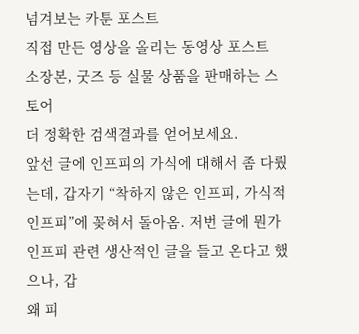넘겨보는 카툰 포스트
직접 만든 영상을 올리는 동영상 포스트
소장본, 굿즈 등 실물 상품을 판매하는 스토어
더 정확한 검색결과를 얻어보세요.
앞선 글에 인프피의 가식에 대해서 좀 다뤘는데, 갑자기 “착하지 않은 인프피, 가식적 인프피”에 꽂혀서 돌아옴. 저번 글에 뭔가 인프피 관련 생산적인 글을 들고 온다고 했으나, 갑
왜 피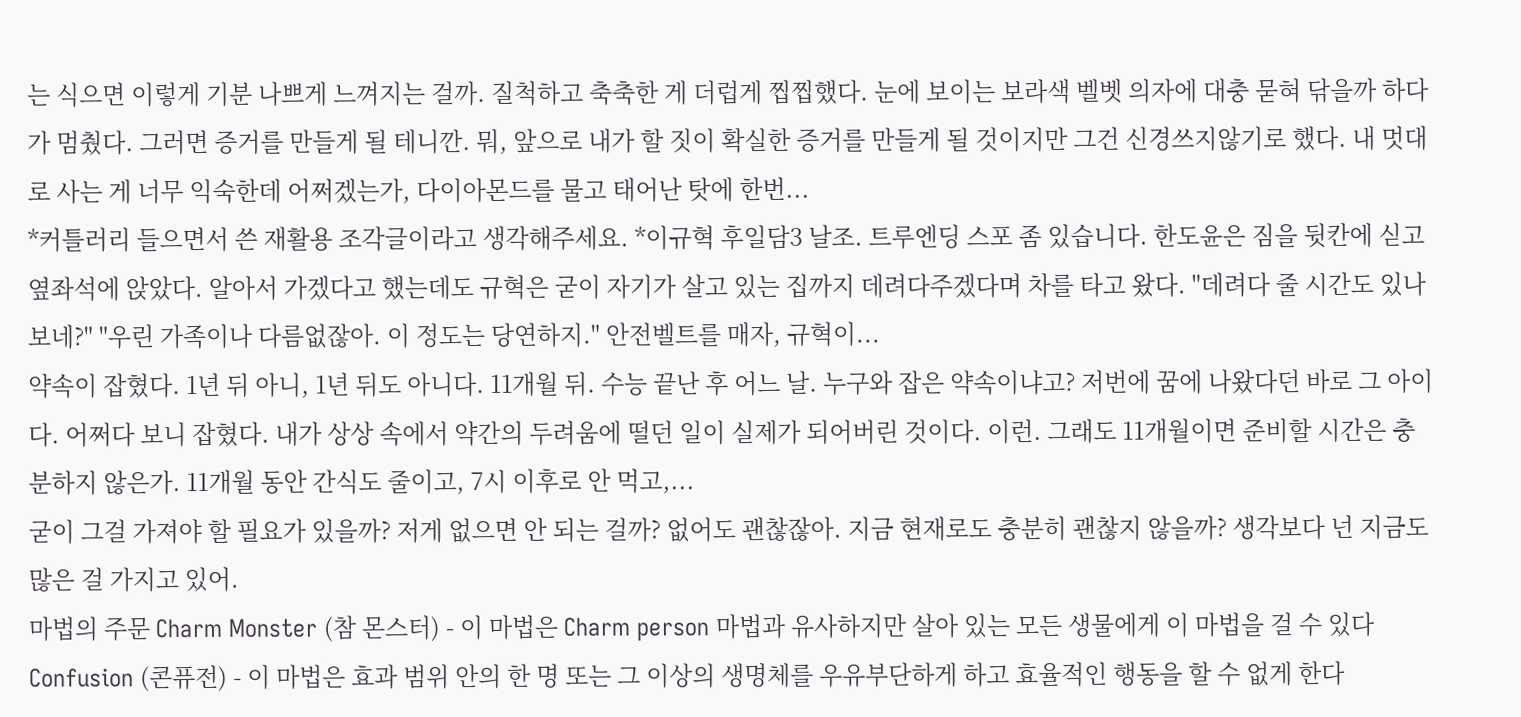는 식으면 이렇게 기분 나쁘게 느껴지는 걸까. 질척하고 축축한 게 더럽게 찝찝했다. 눈에 보이는 보라색 벨벳 의자에 대충 묻혀 닦을까 하다가 멈췄다. 그러면 증거를 만들게 될 테니깐. 뭐, 앞으로 내가 할 짓이 확실한 증거를 만들게 될 것이지만 그건 신경쓰지않기로 했다. 내 멋대로 사는 게 너무 익숙한데 어쩌겠는가, 다이아몬드를 물고 태어난 탓에 한번...
*커틀러리 들으면서 쓴 재활용 조각글이라고 생각해주세요. *이규혁 후일담3 날조. 트루엔딩 스포 좀 있습니다. 한도윤은 짐을 뒷칸에 싣고 옆좌석에 앉았다. 알아서 가겠다고 했는데도 규혁은 굳이 자기가 살고 있는 집까지 데려다주겠다며 차를 타고 왔다. "데려다 줄 시간도 있나보네?" "우린 가족이나 다름없잖아. 이 정도는 당연하지." 안전벨트를 매자, 규혁이...
약속이 잡혔다. 1년 뒤 아니, 1년 뒤도 아니다. 11개월 뒤. 수능 끝난 후 어느 날. 누구와 잡은 약속이냐고? 저번에 꿈에 나왔다던 바로 그 아이다. 어쩌다 보니 잡혔다. 내가 상상 속에서 약간의 두려움에 떨던 일이 실제가 되어버린 것이다. 이런. 그래도 11개월이면 준비할 시간은 충분하지 않은가. 11개월 동안 간식도 줄이고, 7시 이후로 안 먹고,...
굳이 그걸 가져야 할 필요가 있을까? 저게 없으면 안 되는 걸까? 없어도 괜찮잖아. 지금 현재로도 충분히 괜찮지 않을까? 생각보다 넌 지금도 많은 걸 가지고 있어.
마법의 주문 Charm Monster (참 몬스터) - 이 마법은 Charm person 마법과 유사하지만 살아 있는 모든 생물에게 이 마법을 걸 수 있다Confusion (콘퓨전) - 이 마법은 효과 범위 안의 한 명 또는 그 이상의 생명체를 우유부단하게 하고 효율적인 행동을 할 수 없게 한다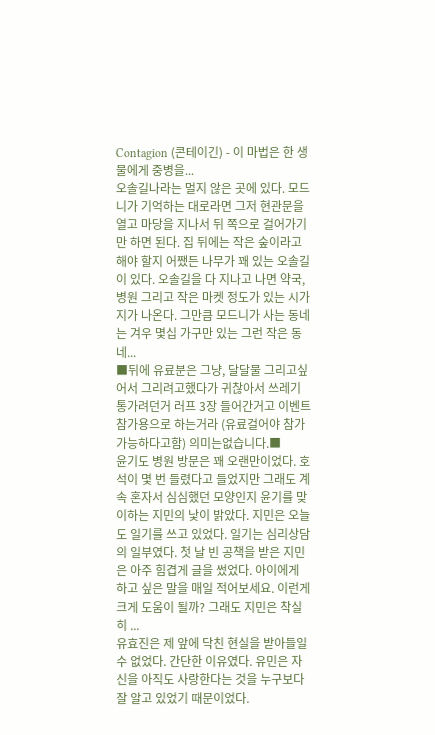Contagion (콘테이긴) - 이 마법은 한 생물에게 중병을...
오솔길나라는 멀지 않은 곳에 있다. 모드니가 기억하는 대로라면 그저 현관문을 열고 마당을 지나서 뒤 쪽으로 걸어가기만 하면 된다. 집 뒤에는 작은 숲이라고 해야 할지 어쨌든 나무가 꽤 있는 오솔길이 있다. 오솔길을 다 지나고 나면 약국, 병원 그리고 작은 마켓 정도가 있는 시가지가 나온다. 그만큼 모드니가 사는 동네는 겨우 몇십 가구만 있는 그런 작은 동네...
■뒤에 유료분은 그냥, 달달물 그리고싶어서 그리려고했다가 귀찮아서 쓰레기통가려던거 러프 3장 들어간거고 이벤트참가용으로 하는거라 (유료걸어야 참가가능하다고함) 의미는없습니다.■
윤기도 병원 방문은 꽤 오랜만이었다. 호석이 몇 번 들렸다고 들었지만 그래도 계속 혼자서 심심했던 모양인지 윤기를 맞이하는 지민의 낯이 밝았다. 지민은 오늘도 일기를 쓰고 있었다. 일기는 심리상담의 일부였다. 첫 날 빈 공책을 받은 지민은 아주 힘겹게 글을 썼었다. 아이에게 하고 싶은 말을 매일 적어보세요. 이런게 크게 도움이 될까? 그래도 지민은 착실히 ...
유효진은 제 앞에 닥친 현실을 받아들일 수 없었다. 간단한 이유였다. 유민은 자신을 아직도 사랑한다는 것을 누구보다 잘 알고 있었기 때문이었다.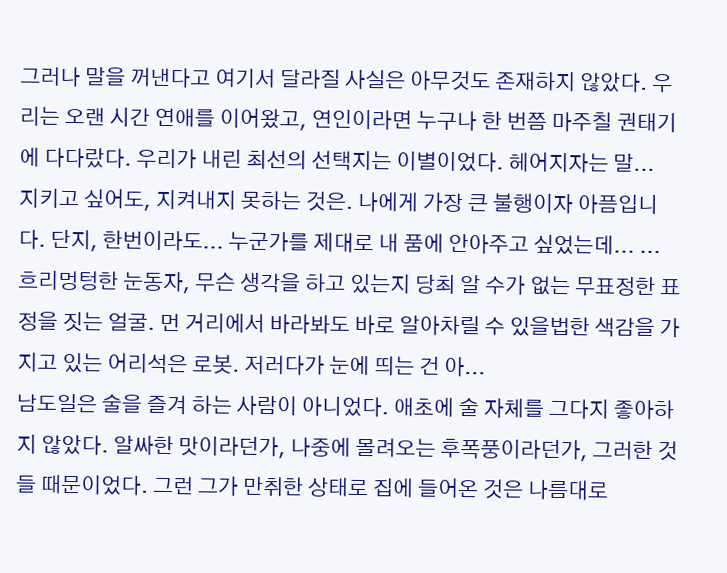그러나 말을 꺼낸다고 여기서 달라질 사실은 아무것도 존재하지 않았다. 우리는 오랜 시간 연애를 이어왔고, 연인이라면 누구나 한 번쯤 마주칠 권태기에 다다랐다. 우리가 내린 최선의 선택지는 이별이었다. 헤어지자는 말...
지키고 싶어도, 지켜내지 못하는 것은. 나에게 가장 큰 불행이자 아픔입니다. 단지, 한번이라도... 누군가를 제대로 내 품에 안아주고 싶었는데... ... 흐리멍텅한 눈동자, 무슨 생각을 하고 있는지 당최 알 수가 없는 무표정한 표정을 짓는 얼굴. 먼 거리에서 바라봐도 바로 알아차릴 수 있을법한 색감을 가지고 있는 어리석은 로봇. 저러다가 눈에 띄는 건 아...
남도일은 술을 즐겨 하는 사람이 아니었다. 애초에 술 자체를 그다지 좋아하지 않았다. 알싸한 맛이라던가, 나중에 몰려오는 후폭풍이라던가, 그러한 것들 때문이었다. 그런 그가 만취한 상태로 집에 들어온 것은 나름대로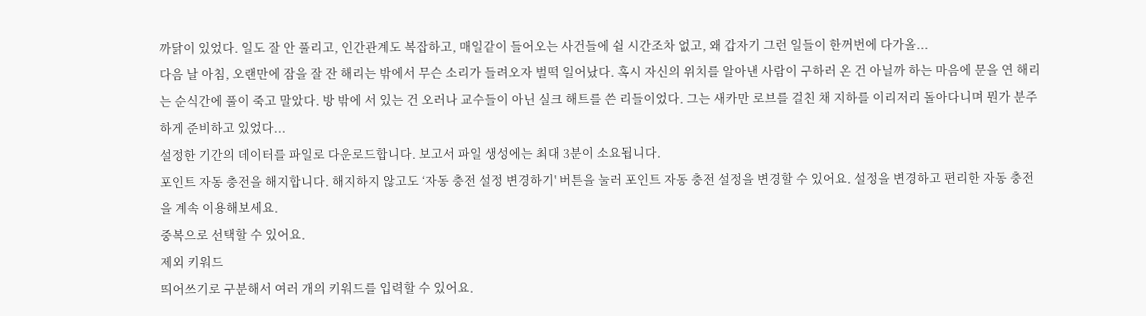까닭이 있었다. 일도 잘 안 풀리고, 인간관계도 복잡하고, 매일같이 들어오는 사건들에 쉴 시간조차 없고, 왜 갑자기 그런 일들이 한꺼번에 다가올...
다음 날 아침, 오랜만에 잠을 잘 잔 해리는 밖에서 무슨 소리가 들려오자 벌떡 일어났다. 혹시 자신의 위치를 알아낸 사람이 구하러 온 건 아닐까 하는 마음에 문을 연 해리는 순식간에 풀이 죽고 말았다. 방 밖에 서 있는 건 오러나 교수들이 아닌 실크 해트를 쓴 리들이었다. 그는 새카만 로브를 걸친 채 지하를 이리저리 돌아다니며 뭔가 분주하게 준비하고 있었다...
설정한 기간의 데이터를 파일로 다운로드합니다. 보고서 파일 생성에는 최대 3분이 소요됩니다.
포인트 자동 충전을 해지합니다. 해지하지 않고도 ‘자동 충전 설정 변경하기' 버튼을 눌러 포인트 자동 충전 설정을 변경할 수 있어요. 설정을 변경하고 편리한 자동 충전을 계속 이용해보세요.
중복으로 선택할 수 있어요.
제외 키워드
띄어쓰기로 구분해서 여러 개의 키워드를 입력할 수 있어요.